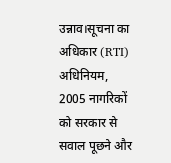उन्नाव।सूचना का अधिकार (RTI) अधिनियम, 2005 नागरिकों को सरकार से सवाल पूछने और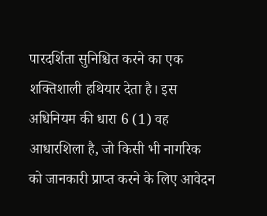पारदर्शिता सुनिश्चित करने का एक शक्तिशाली हथियार देता है। इस अधिनियम की धारा 6 (1) वह आधारशिला है, जो किसी भी नागरिक को जानकारी प्राप्त करने के लिए आवेदन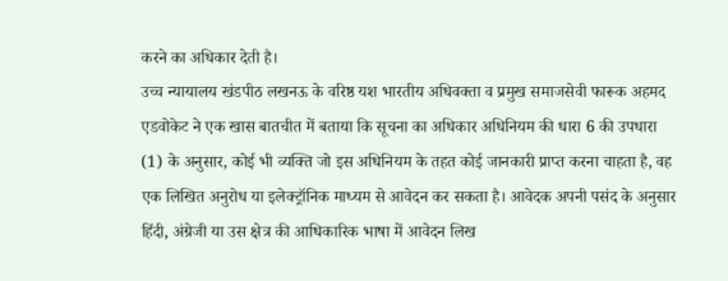करने का अधिकार देती है।
उच्च न्यायालय खंडपीठ लखनऊ के वरिष्ठ यश भारतीय अधिवक्ता व प्रमुख समाजसेवी फारूक अहमद एडवोकेट ने एक खास बातचीत में बताया कि सूचना का अधिकार अधिनियम की धारा 6 की उपधारा (1) के अनुसार, कोई भी व्यक्ति जो इस अधिनियम के तहत कोई जानकारी प्राप्त करना चाहता है, वह एक लिखित अनुरोध या इलेक्ट्रॉनिक माध्यम से आवेदन कर सकता है। आवेदक अपनी पसंद के अनुसार हिंदी, अंग्रेजी या उस क्षेत्र की आधिकारिक भाषा में आवेदन लिख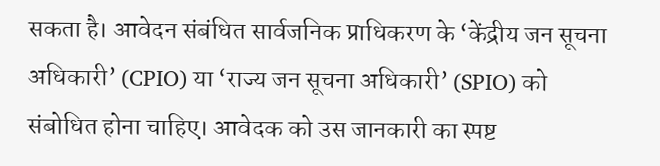सकता है। आवेदन संबंधित सार्वजनिक प्राधिकरण के ‘केंद्रीय जन सूचना अधिकारी’ (CPIO) या ‘राज्य जन सूचना अधिकारी’ (SPIO) को संबोधित होना चाहिए। आवेदक को उस जानकारी का स्पष्ट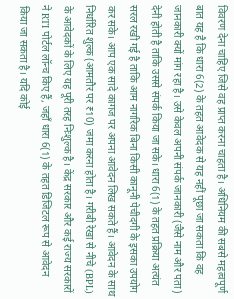विवरण देना चाहिए जिसे वह प्राप्त करना चाहता है। अधिनियम की सबसे महत्वपूर्ण बात यह है कि धारा 6(2) के तहत आवेदक से यह नहीं पूछा जा सकता कि वह जानकारी क्यों मांग रहा है। उसे केवल अपनी संपर्क जानकारी (जैसे नाम और पता) देनी होती है ताकि उससे संपर्क किया जा सके। धारा 6(1) के तहत प्रक्रिया अत्यंत सरल रखी गई है ताकि आम नागरिक बिना किसी कानूनी पेचीदगी के इसका उपयोग कर सके। आप एक सादे कागज पर अपना आवेदन लिख सकते हैं। आवेदन के साथ निर्धारित शुल्क (आमतौर पर ₹10) जमा करना होता है। गरीबी रेखा से नीचे (BPL) के आवेदकों के लिए यह पूरी तरह निःशुल्क है। केंद्र सरकार और कई राज्य सरकारों ने RTI पोर्टल लॉन्च किए हैं, जहाँ धारा 6(1) के तहत डिजिटल रूप से आवेदन किया जा सकता है। यदि कोई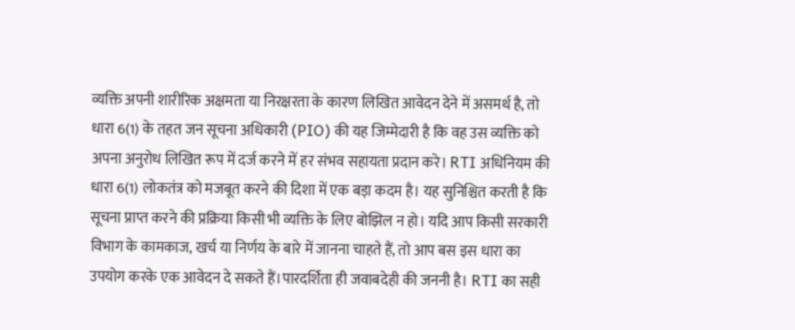व्यक्ति अपनी शारीरिक अक्षमता या निरक्षरता के कारण लिखित आवेदन देने में असमर्थ है, तो धारा 6(1) के तहत जन सूचना अधिकारी (PIO) की यह जिम्मेदारी है कि वह उस व्यक्ति को अपना अनुरोध लिखित रूप में दर्ज करने में हर संभव सहायता प्रदान करे। RTI अधिनियम की धारा 6(1) लोकतंत्र को मजबूत करने की दिशा में एक बड़ा कदम है। यह सुनिश्चित करती है कि सूचना प्राप्त करने की प्रक्रिया किसी भी व्यक्ति के लिए बोझिल न हो। यदि आप किसी सरकारी विभाग के कामकाज, खर्च या निर्णय के बारे में जानना चाहते हैं, तो आप बस इस धारा का उपयोग करके एक आवेदन दे सकते हैं।पारदर्शिता ही जवाबदेही की जननी है। RTI का सही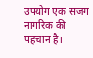उपयोग एक सजग नागरिक की पहचान है।